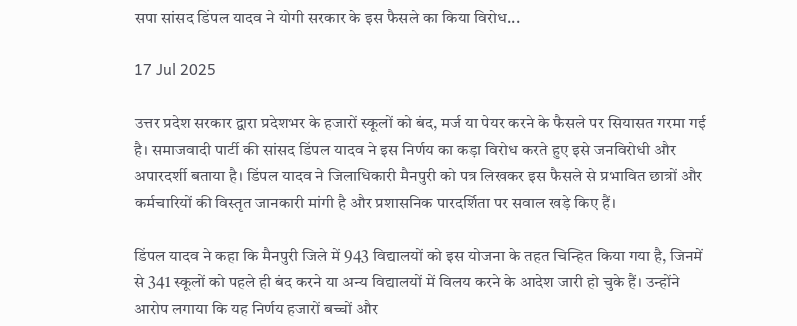सपा सांसद डिंपल यादव ने योगी सरकार के इस फैसले का किया विरोध...

17 Jul 2025

उत्तर प्रदेश सरकार द्वारा प्रदेशभर के हजारों स्कूलों को बंद, मर्ज या पेयर करने के फैसले पर सियासत गरमा गई है। समाजवादी पार्टी की सांसद डिंपल यादव ने इस निर्णय का कड़ा विरोध करते हुए इसे जनविरोधी और अपारदर्शी बताया है। डिंपल यादव ने जिलाधिकारी मैनपुरी को पत्र लिखकर इस फैसले से प्रभावित छात्रों और कर्मचारियों की विस्तृत जानकारी मांगी है और प्रशासनिक पारदर्शिता पर सवाल खड़े किए हैं।

डिंपल यादव ने कहा कि मैनपुरी जिले में 943 विद्यालयों को इस योजना के तहत चिन्हित किया गया है, जिनमें से 341 स्कूलों को पहले ही बंद करने या अन्य विद्यालयों में विलय करने के आदेश जारी हो चुके हैं। उन्होंने आरोप लगाया कि यह निर्णय हजारों बच्चों और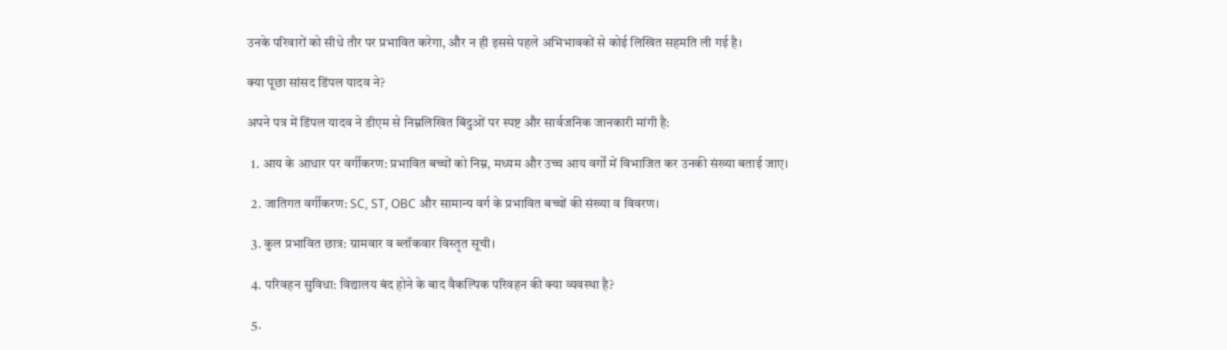उनके परिवारों को सीधे तौर पर प्रभावित करेगा, और न ही इससे पहले अभिभावकों से कोई लिखित सहमति ली गई है।

क्या पूछा सांसद डिंपल यादव ने?

अपने पत्र में डिंपल यादव ने डीएम से निम्नलिखित बिंदुओं पर स्पष्ट और सार्वजनिक जानकारी मांगी है:

  1. आय के आधार पर वर्गीकरण: प्रभावित बच्चों को निम्न, मध्यम और उच्च आय वर्गों में विभाजित कर उनकी संख्या बताई जाए।

  2. जातिगत वर्गीकरण: SC, ST, OBC और सामान्य वर्ग के प्रभावित बच्चों की संख्या व विवरण।

  3. कुल प्रभावित छात्र: ग्रामवार व ब्लॉकवार विस्तृत सूची।

  4. परिवहन सुविधा: विद्यालय बंद होने के बाद वैकल्पिक परिवहन की क्या व्यवस्था है?

  5.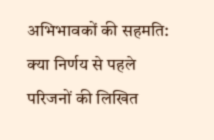अभिभावकों की सहमति: क्या निर्णय से पहले परिजनों की लिखित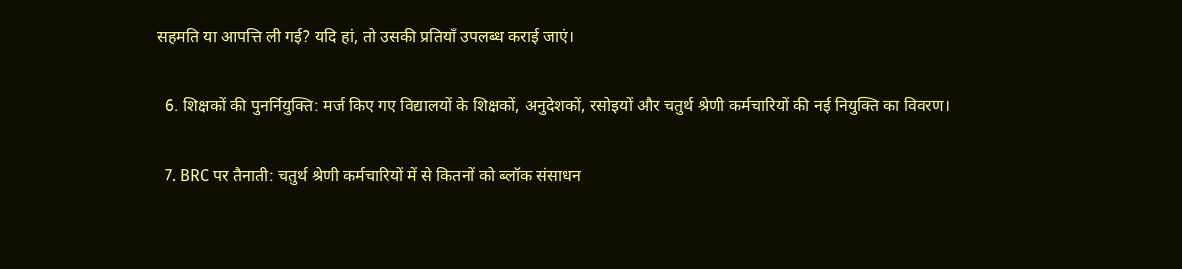सहमति या आपत्ति ली गई? यदि हां, तो उसकी प्रतियाँ उपलब्ध कराई जाएं।

  6. शिक्षकों की पुनर्नियुक्ति: मर्ज किए गए विद्यालयों के शिक्षकों, अनुदेशकों, रसोइयों और चतुर्थ श्रेणी कर्मचारियों की नई नियुक्ति का विवरण।

  7. BRC पर तैनाती: चतुर्थ श्रेणी कर्मचारियों में से कितनों को ब्लॉक संसाधन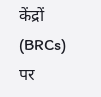केंद्रों (BRCs) पर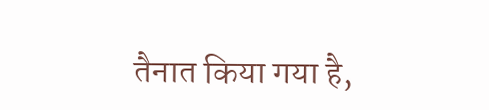तैनात किया गया है,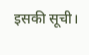इसकी सूची।